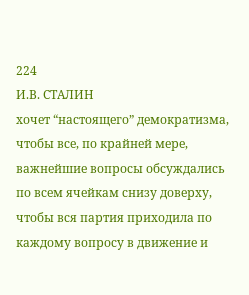224
И.В. СТАЛИН
хочет “настоящего” демократизма, чтобы все, по крайней мере, важнейшие вопросы обсуждались по всем ячейкам снизу доверху, чтобы вся партия приходила по каждому вопросу в движение и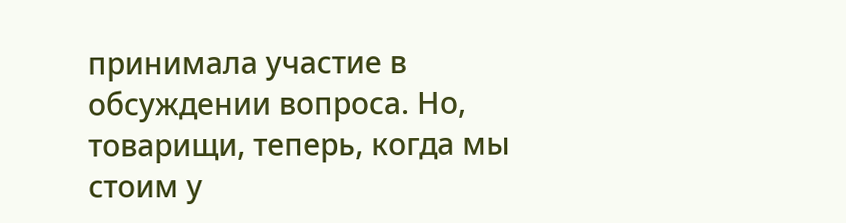принимала участие в обсуждении вопроса. Но, товарищи, теперь, когда мы стоим у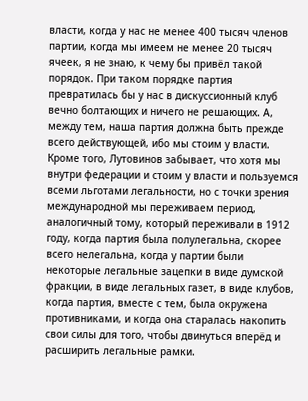власти, когда у нас не менее 400 тысяч членов партии, когда мы имеем не менее 20 тысяч ячеек, я не знаю, к чему бы привёл такой порядок. При таком порядке партия превратилась бы у нас в дискуссионный клуб вечно болтающих и ничего не решающих. А, между тем, наша партия должна быть прежде всего действующей, ибо мы стоим у власти.
Кроме того, Лутовинов забывает, что хотя мы внутри федерации и стоим у власти и пользуемся всеми льготами легальности, но с точки зрения международной мы переживаем период, аналогичный тому, который переживали в 1912 году, когда партия была полулегальна, скорее всего нелегальна, когда у партии были некоторые легальные зацепки в виде думской фракции, в виде легальных газет, в виде клубов, когда партия, вместе с тем, была окружена противниками, и когда она старалась накопить свои силы для того, чтобы двинуться вперёд и расширить легальные рамки.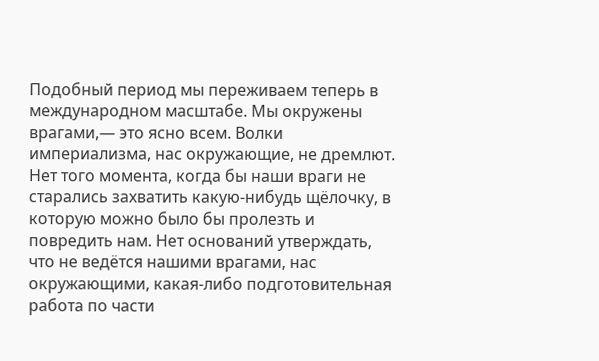Подобный период мы переживаем теперь в международном масштабе. Мы окружены врагами,— это ясно всем. Волки империализма, нас окружающие, не дремлют. Нет того момента, когда бы наши враги не старались захватить какую-нибудь щёлочку, в которую можно было бы пролезть и повредить нам. Нет оснований утверждать, что не ведётся нашими врагами, нас окружающими, какая-либо подготовительная работа по части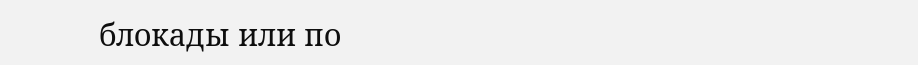блокады или по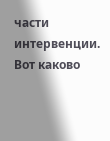части интервенции. Вот каково